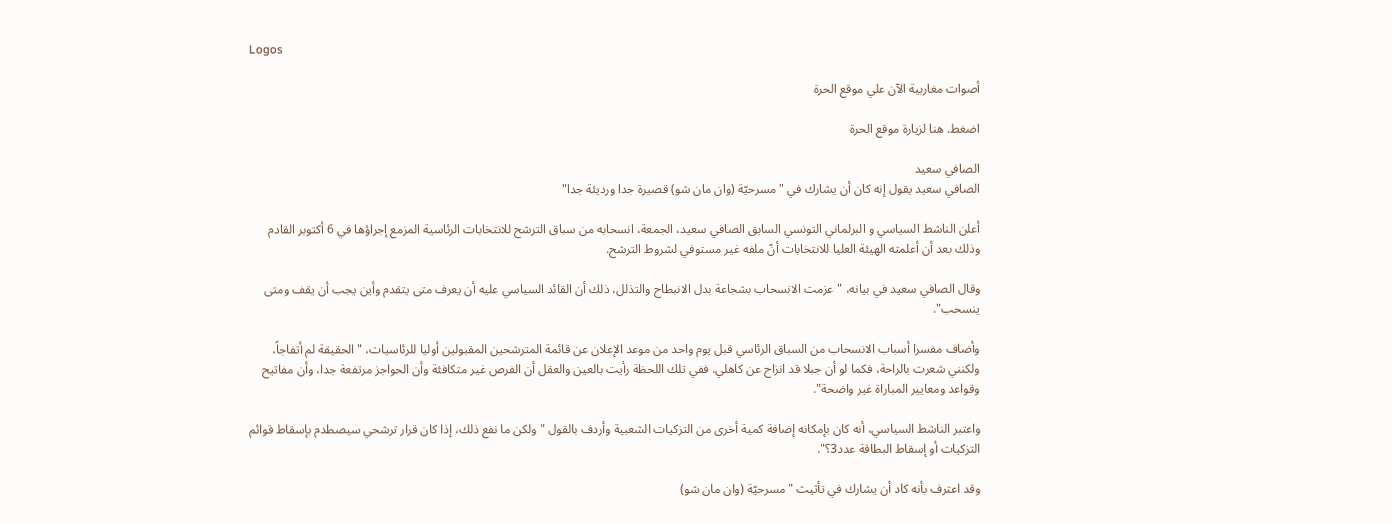Logos

أصوات مغاربية الآن علي موقع الحرة

اضغط. هنا لزيارة موقع الحرة

الصافي سعيد
الصافي سعيد يقول إنه كان أن يشارك في "مسرحيّة (وان مان شو) قصيرة جدا ورديئة جدا"

أعلن الناشط السياسي و البرلماني التونسي السابق الصافي سعيد، الجمعة، انسحابه من سباق الترشح للانتخابات الرئاسية المزمع إجراؤها في 6 أكتوبر القادم وذلك بعد أن أعلمته الهيئة العليا للانتخابات أنّ ملفه غير مستوفي لشروط الترشح.

وقال الصافي سعيد في بيانه، "عزمت الانسحاب بشجاعة بدل الانبطاح والتذلل، ذلك أن القائد السياسي عليه أن يعرف متى يتقدم وأين يجب أن يقف ومتى ينسحب".

وأضاف مفسرا أسباب الانسحاب من السباق الرئاسي قبل يوم واحد من موعد الإعلان عن قائمة المترشحين المقبولين أوليا للرئاسيات، "الحقيقة لم أتفاجاً، ولكنني شعرت بالراحة، فكما لو أن جبلا قد انزاح عن كاهلي. ففي تلك اللحظة رأيت بالعين والعقل أن الفرص غير متكافئة وأن الحواجز مرتفعة جدا، وأن مفاتيح وقواعد ومعايير المباراة غير واضحة".

واعتبر الناشط السياسي، أنه كان بإمكانه إضافة كمية أخرى من التزكيات الشعبية وأردف بالقول "ولكن ما نفع ذلك، إذا كان قرار ترشحي سيصطدم بإسقاط قوائم التزكيات أو إسقاط البطاقة عدد3؟".

وقد اعترف بأنه كاد أن يشارك في تأثيث "مسرحيّة (وان مان شو)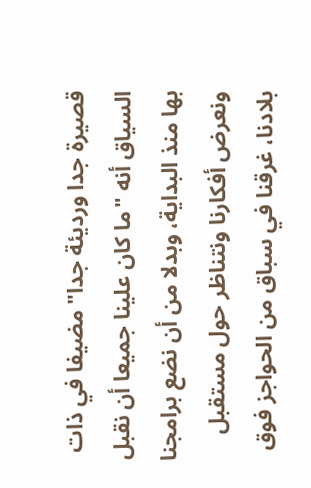قصيرة جدا ورديئة جدا" مضيفا في ذات السياق أنه "ما كان علينا جميعا أن نقبل بها منذ البداية، وبدلا من أن نضع برامجنا ونعرض أفكارنا ونتناظر حول مستقبل بلادنا، غرقنا في سباق من الحواجز فوق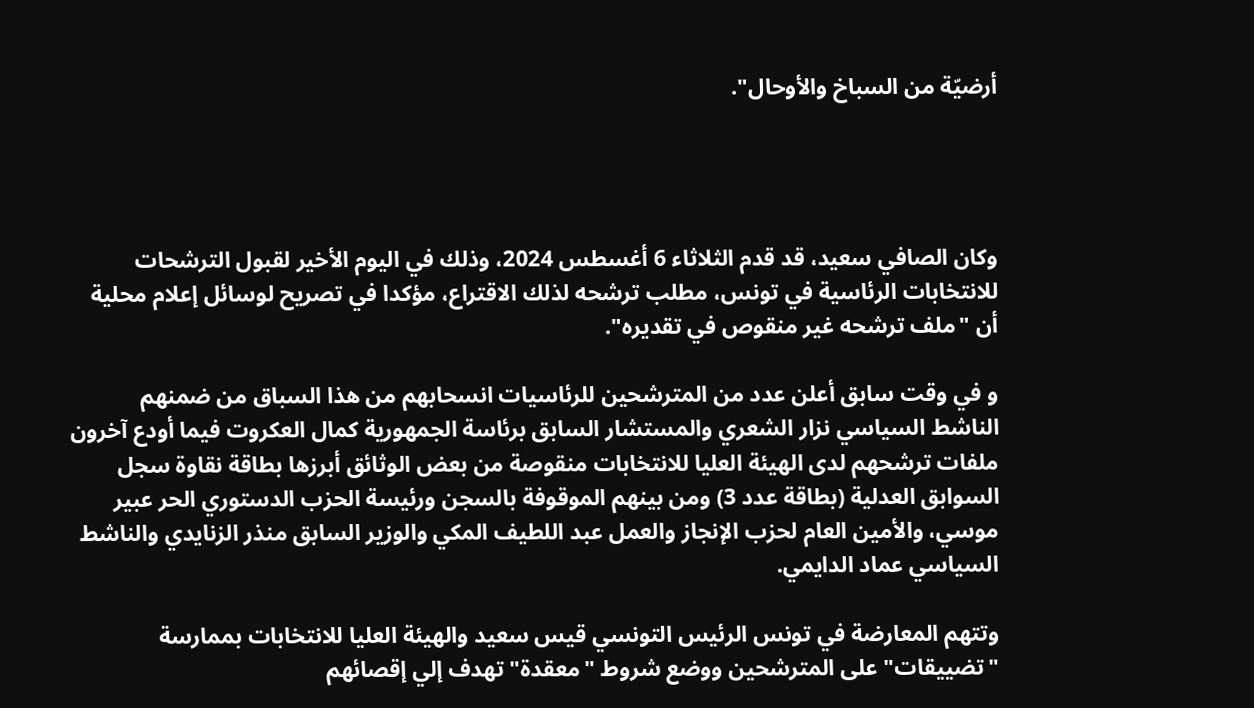أرضيّة من السباخ والأوحال".




وكان الصافي سعيد، قد قدم الثلاثاء 6 أغسطس 2024، وذلك في اليوم الأخير لقبول الترشحات للانتخابات الرئاسية في تونس، مطلب ترشحه لذلك الاقتراع، مؤكدا في تصريح لوسائل إعلام محلية أن "ملف ترشحه غير منقوص في تقديره".

و في وقت سابق أعلن عدد من المترشحين للرئاسيات انسحابهم من هذا السباق من ضمنهم الناشط السياسي نزار الشعري والمستشار السابق برئاسة الجمهورية كمال العكروت فيما أودع آخرون ملفات ترشحهم لدى الهيئة العليا للانتخابات منقوصة من بعض الوثائق أبرزها بطاقة نقاوة سجل السوابق العدلية (بطاقة عدد 3) ومن بينهم الموقوفة بالسجن ورئيسة الحزب الدستوري الحر عبير موسي، والأمين العام لحزب الإنجاز والعمل عبد اللطيف المكي والوزير السابق منذر الزنايدي والناشط السياسي عماد الدايمي.

وتتهم المعارضة في تونس الرئيس التونسي قيس سعيد والهيئة العليا للانتخابات بممارسة "تضييقات" على المترشحين ووضع شروط "معقدة" تهدف إلي إقصائهم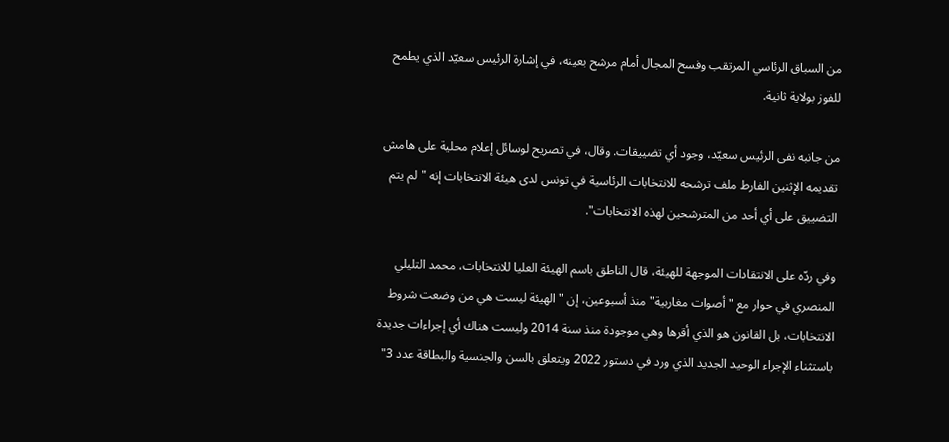من السباق الرئاسي المرتقب وفسح المجال أمام مرشح بعينه، في إشارة الرئيس سعيّد الذي يطمح للفوز بولاية ثانية.

من جانبه نفى الرئيس سعيّد، وجود أي تضييقات. وقال، في تصريح لوسائل إعلام محلية على هامش تقديمه الإثنين الفارط ملف ترشحه للانتخابات الرئاسية في تونس لدى هيئة الانتخابات إنه "لم يتم التضييق على أي أحد من المترشحين لهذه الانتخابات".

وفي ردّه على الانتقادات الموجهة للهيئة، قال الناطق باسم الهيئة العليا للانتخابات، محمد التليلي المنصري في حوار مع "أصوات مغاربية" منذ أسبوعين، إن "الهيئة ليست هي من وضعت شروط الانتخابات، بل القانون هو الذي أقرها وهي موجودة منذ سنة 2014 وليست هناك أي إجراءات جديدة باستثناء الإجراء الوحيد الجديد الذي ورد في دستور 2022 ويتعلق بالسن والجنسية والبطاقة عدد 3"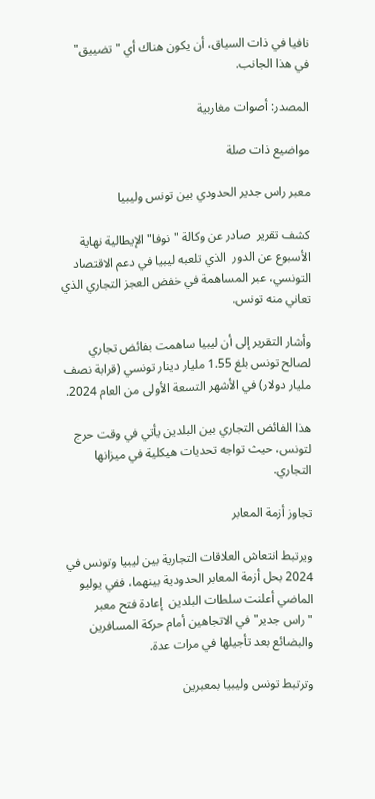نافيا في ذات السياق، أن يكون هناك أي "تضييق" في هذا الجانب.

المصدر: أصوات مغاربية

مواضيع ذات صلة

معبر راس جدير الحدودي بين تونس وليبيا

كشف تقرير  صادر عن وكالة "نوفا" الإيطالية نهاية الأسبوع عن الدور  الذي تلعبه ليبيا في دعم الاقتصاد التونسي، عبر المساهمة في خفض العجز التجاري الذي تعاني منه تونس.

وأشار التقرير إلى أن ليبيا ساهمت بفائض تجاري لصالح تونس بلغ 1.55 مليار دينار تونسي (قرابة نصف مليار دولار) في الأشهر التسعة الأولى من العام 2024.

هذا الفائض التجاري بين البلدين يأتي في وقت حرج لتونس، حيث تواجه تحديات هيكلية في ميزانها التجاري.

تجاوز أزمة المعابر

ويرتبط انتعاش العلاقات التجارية بين ليبيا وتونس في 2024 بحل أزمة المعابر الحدودية بينهما، ففي يوليو الماضي أعلنت سلطات البلدين  إعادة فتح معبر "راس جدير" في الاتجاهين أمام حركة المسافرين والبضائع بعد تأجيلها في مرات عدة.

وترتبط تونس وليبيا بمعبرين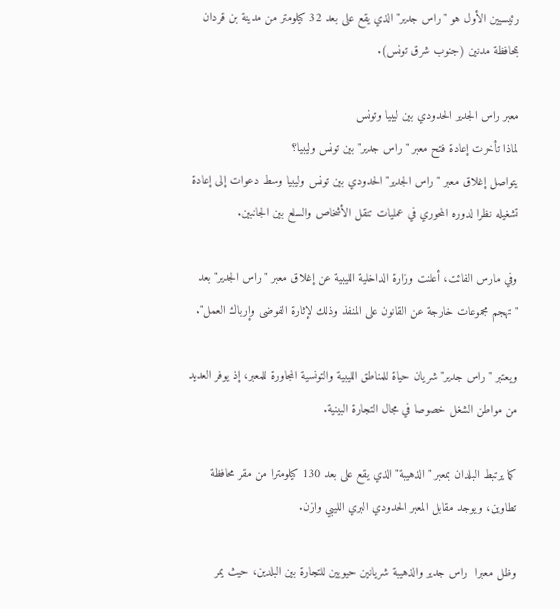رئيسيين الأول هو "راس جدير" الذي يقع على بعد 32 كيلومتر من مدينة بن قردان بمحافظة مدنين (جنوب شرق تونس).

معبر راس الجدير الحدودي بين ليبيا وتونس
لماذا تأخرت إعادة فتح معبر "راس جدير" بين تونس وليبيا؟
يتواصل إغلاق معبر "راس الجدير" الحدودي بين تونس وليبيا وسط دعوات إلى إعادة تشغيله نظرا لدوره المحوري في عمليات تنقل الأشخاص والسلع بين الجانبين.

وفي مارس الفائت، أعلنت وزارة الداخلية الليبية عن إغلاق معبر "راس الجدير" بعد "تهجم مجموعات خارجة عن القانون على المنفذ وذلك لإثارة الفوضى وإرباك العمل".

ويعتبر "راس جدير" شريان حياة للمناطق الليبية والتونسية المجاورة للمعبر، إذ يوفر العديد من مواطن الشغل خصوصا في مجال التجارة البينية.

كما يرتبط البلدان بمعبر "الذهيبة" الذي يقع على بعد 130 كيلومترا من مقر محافظة تطاوين، ويوجد مقابل المعبر الحدودي البري الليبي وازن.

وظل معبرا  راس جدير والذهيبة شريانين حيويين للتجارة بين البلدين، حيث يمر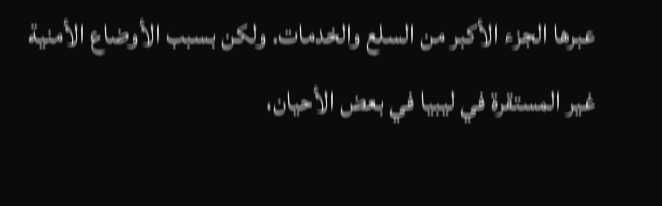عبرها الجزء الأكبر من السلع والخدمات. ولكن بسبب الأوضاع الأمنية غير المستقرة في ليبيا في بعض الأحيان،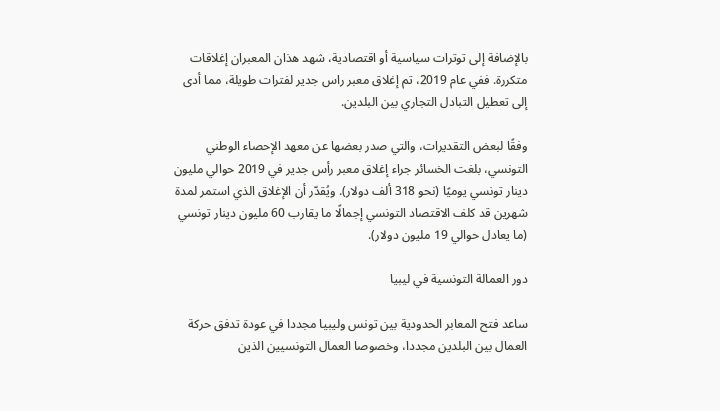بالإضافة إلى توترات سياسية أو اقتصادية، شهد هذان المعبران إغلاقات متكررة. ففي عام 2019، تم إغلاق معبر راس جدير لفترات طويلة، مما أدى إلى تعطيل التبادل التجاري بين البلدين.

وفقًا لبعض التقديرات، والتي صدر بعضها عن معهد الإحصاء الوطني التونسي، بلغت الخسائر جراء إغلاق معبر رأس جدير في 2019 حوالي مليون دينار تونسي يوميًا (نحو 318 ألف دولار). ويُقدّر أن الإغلاق الذي استمر لمدة شهرين قد كلف الاقتصاد التونسي إجمالًا ما يقارب 60 مليون دينار تونسي (ما يعادل حوالي 19 مليون دولار).

دور العمالة التونسية في ليبيا

ساعد فتح المعابر الحدودية بين تونس وليبيا مجددا في عودة تدفق حركة العمال بين البلدين مجددا، وخصوصا العمال التونسيين الذين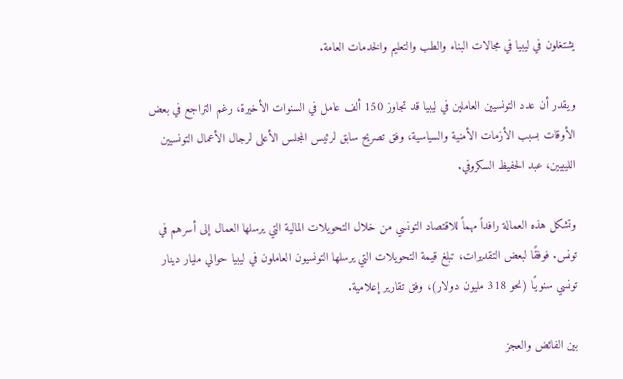يشتغلون في ليبيا في مجالات البناء والطب والتعليم والخدمات العامة.

ويقدر أن عدد التونسيين العاملين في ليبيا قد تجاوز 150 ألف عامل في السنوات الأخيرة، رغم التراجع في بعض الأوقات بسبب الأزمات الأمنية والسياسية، وفق تصريح سابق لرئيس المجلس الأعلى لرجال الأعمال التونسيين الليبيين، عبد الحفيظ السكروفي.

وتشكل هذه العمالة رافداً مهماً للاقتصاد التونسي من خلال التحويلات المالية التي يرسلها العمال إلى أسرهم في تونس. فوفقًا لبعض التقديرات، تبلغ قيمة التحويلات التي يرسلها التونسيون العاملون في ليبيا حوالي مليار دينار تونسي سنويًا (نحو 318 مليون دولار)، وفق تقارير إعلامية.

بين الفائض والعجز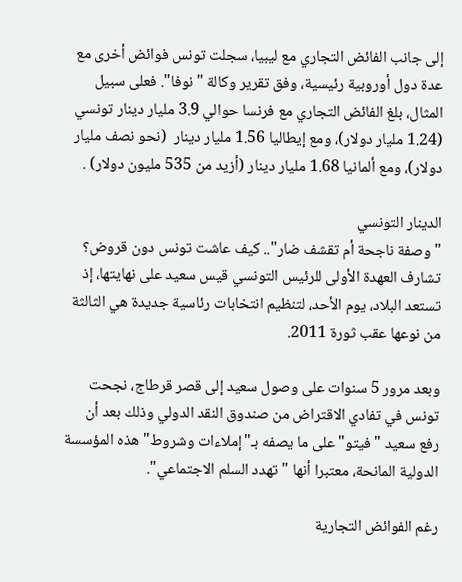إلى جانب الفائض التجاري مع ليبيا، سجلت تونس فوائض أخرى مع عدة دول أوروبية رئيسية، وفق تقرير وكالة "نوفا". فعلى سبيل المثال، بلغ الفائض التجاري مع فرنسا حوالي 3.9 مليار دينار تونسي (1.24 مليار دولار)، ومع إيطاليا 1.56 مليار دينار  (نحو نصف مليار دولار)، ومع ألمانيا 1.68 مليار دينار (أزيد من 535 مليون دولار) .

الدينار التونسي
"وصفة ناجحة أم تقشف ضار".. كيف عاشت تونس دون قروض؟
تشارف العهدة الأولى للرئيس التونسي قيس سعيد على نهايتها، إذ تستعد البلاد، يوم الأحد، لتنظيم انتخابات رئاسية جديدة هي الثالثة من نوعها عقب ثورة 2011.

وبعد مرور 5 سنوات على وصول سعيد إلى قصر قرطاج، نجحت تونس في تفادي الاقتراض من صندوق النقد الدولي وذلك بعد أن رفع سعيد "فيتو" على ما يصفه بـ"إملاءات وشروط" هذه المؤسسة الدولية المانحة، معتبرا أنها "تهدد السلم الاجتماعي".

رغم الفوائض التجارية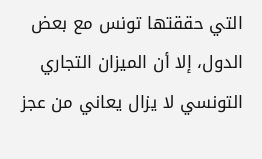التي حققتها تونس مع بعض الدول، إلا أن الميزان التجاري التونسي لا يزال يعاني من عجز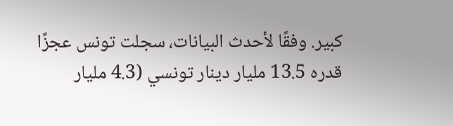كبير. وفقًا لأحدث البيانات، سجلت تونس عجزًا قدره 13.5 مليار دينار تونسي (4.3 مليار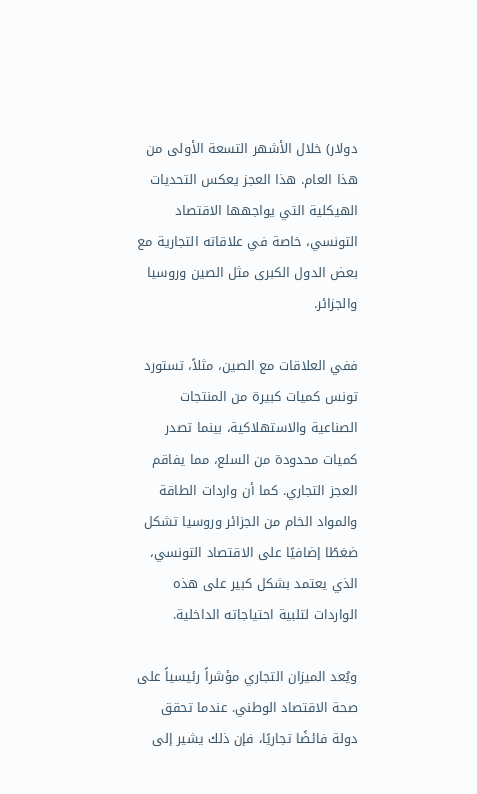دولار) خلال الأشهر التسعة الأولى من هذا العام. هذا العجز يعكس التحديات الهيكلية التي يواجهها الاقتصاد التونسي، خاصة في علاقاته التجارية مع بعض الدول الكبرى مثل الصين وروسيا والجزائر.

ففي العلاقات مع الصين، مثلاً، تستورد تونس كميات كبيرة من المنتجات الصناعية والاستهلاكية، بينما تصدر كميات محدودة من السلع، مما يفاقم العجز التجاري. كما أن واردات الطاقة والمواد الخام من الجزائر وروسيا تشكل ضغطًا إضافيًا على الاقتصاد التونسي، الذي يعتمد بشكل كبير على هذه الواردات لتلبية احتياجاته الداخلية.

ويُعد الميزان التجاري مؤشراً رئيسياً على صحة الاقتصاد الوطني. عندما تحقق دولة فائضًا تجاريًا، فإن ذلك يشير إلى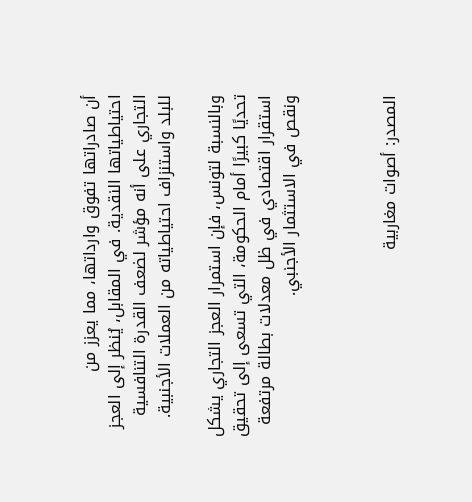أن صادراتها تفوق وارداتها، مما يعزز من احتياطياتها النقدية. في المقابل، يُنظر إلى العجز التجاري على أنه مؤشر لضعف القدرة التنافسية للبلد واستنزاف احتياطياته من العملات الأجنبية.

وبالنسبة لتونس، فإن استمرار العجز التجاري يشكل تحديًا كبيرًا أمام الحكومة، التي تسعى إلى تحقيق استقرار اقتصادي في ظل معدلات بطالة مرتفعة ونقص في الاستثمار الأجنبي.



المصدر: أصوات مغاربية